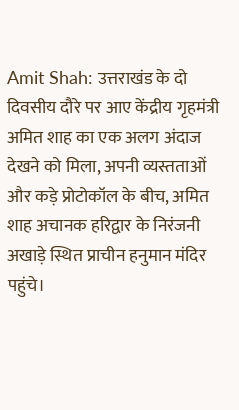Amit Shah: उत्तराखंड के दो दिवसीय दौरे पर आए केंद्रीय गृहमंत्री अमित शाह का एक अलग अंदाज देखने को मिला, अपनी व्यस्तताओं और कड़े प्रोटोकॉल के बीच, अमित शाह अचानक हरिद्वार के निरंजनी अखाड़े स्थित प्राचीन हनुमान मंदिर पहुंचे।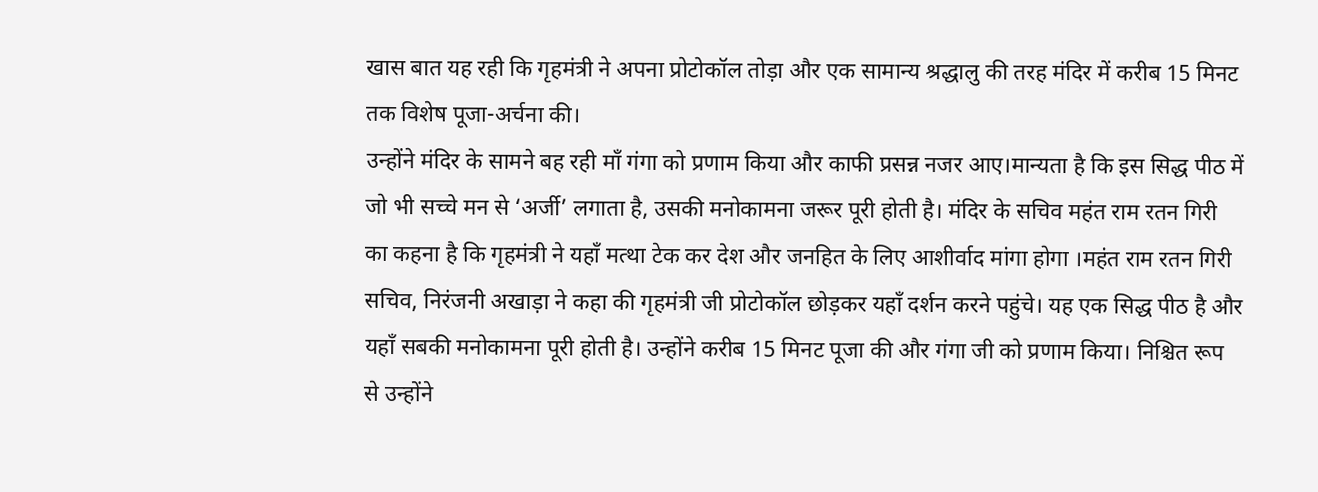खास बात यह रही कि गृहमंत्री ने अपना प्रोटोकॉल तोड़ा और एक सामान्य श्रद्धालु की तरह मंदिर में करीब 15 मिनट तक विशेष पूजा-अर्चना की।
उन्होंने मंदिर के सामने बह रही माँ गंगा को प्रणाम किया और काफी प्रसन्न नजर आए।मान्यता है कि इस सिद्ध पीठ में जो भी सच्चे मन से ‘अर्जी’ लगाता है, उसकी मनोकामना जरूर पूरी होती है। मंदिर के सचिव महंत राम रतन गिरी का कहना है कि गृहमंत्री ने यहाँ मत्था टेक कर देश और जनहित के लिए आशीर्वाद मांगा होगा ।महंत राम रतन गिरी सचिव, निरंजनी अखाड़ा ने कहा की गृहमंत्री जी प्रोटोकॉल छोड़कर यहाँ दर्शन करने पहुंचे। यह एक सिद्ध पीठ है और यहाँ सबकी मनोकामना पूरी होती है। उन्होंने करीब 15 मिनट पूजा की और गंगा जी को प्रणाम किया। निश्चित रूप से उन्होंने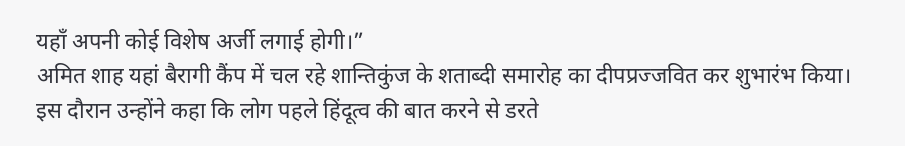यहाँ अपनी कोई विशेष अर्जी लगाई होगी।”
अमित शाह यहां बैरागी कैंप में चल रहे शान्तिकुंज के शताब्दी समारोह का दीपप्रज्जवित कर शुभारंभ किया। इस दौरान उन्होंने कहा कि लोग पहले हिंदूत्व की बात करने से डरते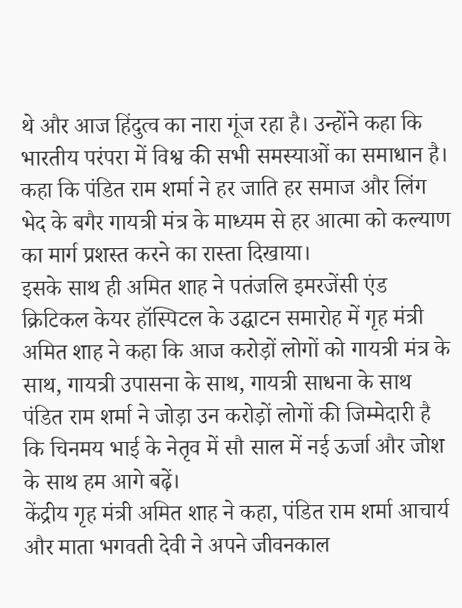थे और आज हिंदुत्व का नारा गूंज रहा है। उन्होंने कहा कि भारतीय परंपरा में विश्व की सभी समस्याओं का समाधान है। कहा कि पंडित राम शर्मा ने हर जाति हर समाज और लिंग भेद के बगैर गायत्री मंत्र के माध्यम से हर आत्मा को कल्याण का मार्ग प्रशस्त करने का रास्ता दिखाया।
इसके साथ ही अमित शाह ने पतंजलि इमरजेंसी एंड क्रिटिकल केयर हॉस्पिटल के उद्घाटन समारोह में गृह मंत्री अमित शाह ने कहा कि आज करोड़ों लोगों को गायत्री मंत्र के साथ, गायत्री उपासना के साथ, गायत्री साधना के साथ पंडित राम शर्मा ने जोड़ा उन करोड़ों लोगों की जिम्मेदारी है कि चिनमय भाई के नेतृव में सौ साल में नई ऊर्जा और जोश के साथ हम आगे बढ़ें।
केंद्रीय गृह मंत्री अमित शाह ने कहा, पंडित राम शर्मा आचार्य और माता भगवती देवी ने अपने जीवनकाल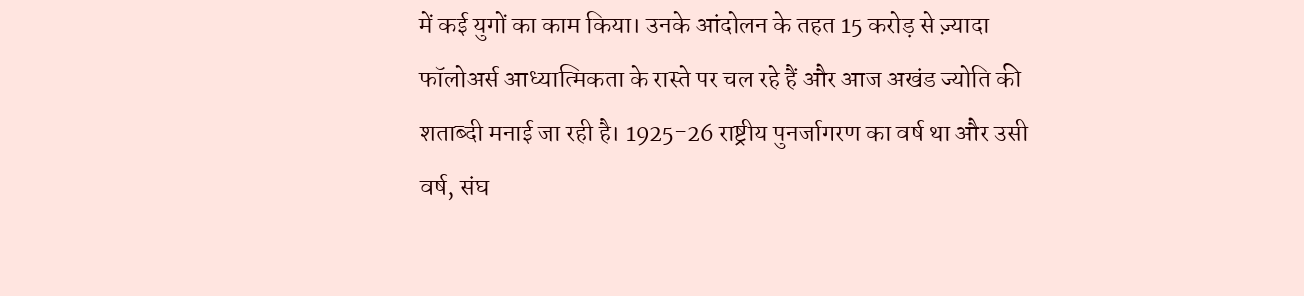में कई युगों का काम किया। उनके आंदोलन के तहत 15 करोड़ से ज़्यादा फॉलोअर्स आध्यात्मिकता के रास्ते पर चल रहे हैं और आज अखंड ज्योति की शताब्दी मनाई जा रही है। 1925-26 राष्ट्रीय पुनर्जागरण का वर्ष था और उसी वर्ष, संघ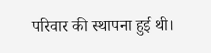परिवार की स्थापना हुई थी।